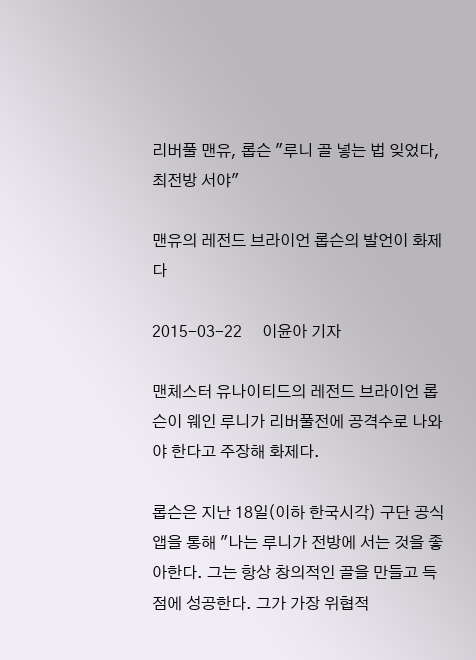리버풀 맨유, 롭슨 "루니 골 넣는 법 잊었다, 최전방 서야"

맨유의 레전드 브라이언 롭슨의 발언이 화제다

2015-03-22     이윤아 기자

맨체스터 유나이티드의 레전드 브라이언 롭슨이 웨인 루니가 리버풀전에 공격수로 나와야 한다고 주장해 화제다.

롭슨은 지난 18일(이하 한국시각) 구단 공식 앱을 통해 "나는 루니가 전방에 서는 것을 좋아한다. 그는 항상 창의적인 골을 만들고 득점에 성공한다. 그가 가장 위협적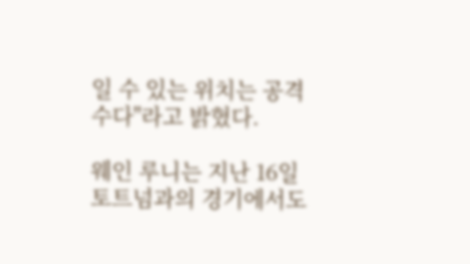일 수 있는 위치는 공격수다"라고 밝혔다.

웨인 루니는 지난 16일 토트넘과의 경기에서도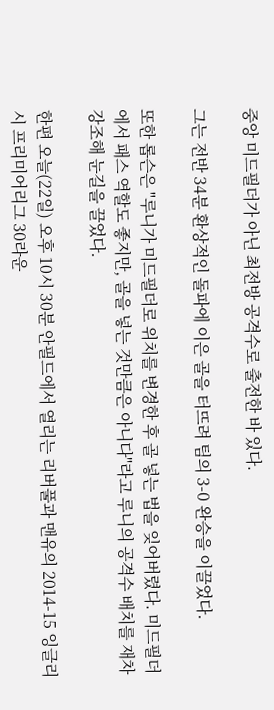중앙 미드필더가 아닌 최전방 공격수로 출전한 바 있다.

그는 전반 34분 환상적인 돌파에 이은 골을 터뜨려 팀의 3-0 완승을 이끌었다.

또한 롭슨은 "루니가 미드필더로 위치를 변경한 후 골 넣는 법을 잊어버렸다. 미드필더에서 패스 역할도 좋지만, 골을 넣는 것만큼은 아니다"라고 루니의 공격수 배치를 재차 강조해 눈길을 끌었다.

한편 오늘(22일) 오후 10시 30분 안필드에서 열리는 리버풀과 맨유의 2014-15 잉글리시 프리미어리그 30라운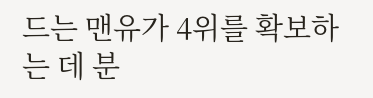드는 맨유가 4위를 확보하는 데 분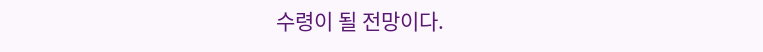수령이 될 전망이다.